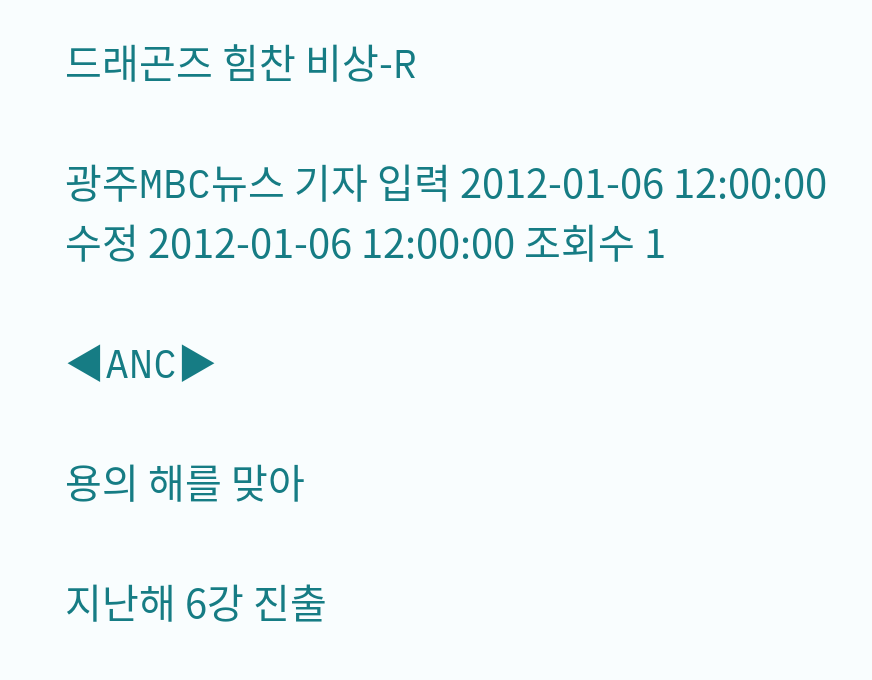드래곤즈 힘찬 비상-R

광주MBC뉴스 기자 입력 2012-01-06 12:00:00 수정 2012-01-06 12:00:00 조회수 1

◀ANC▶

용의 해를 맞아

지난해 6강 진출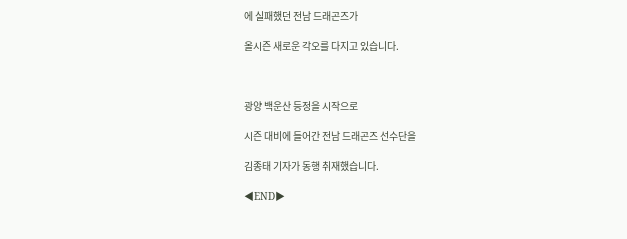에 실패했던 전남 드래곤즈가

올시즌 새로운 각오를 다지고 있습니다.



광양 백운산 등정을 시작으로

시즌 대비에 들어간 전남 드래곤즈 선수단을

김종태 기자가 동행 취재했습니다.

◀END▶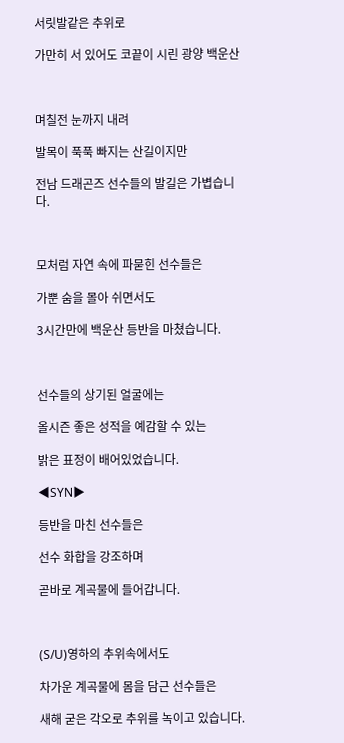서릿발같은 추위로

가만히 서 있어도 코끝이 시린 광양 백운산



며칠전 눈까지 내려

발목이 푹푹 빠지는 산길이지만

전남 드래곤즈 선수들의 발길은 가볍습니다.



모처럼 자연 속에 파묻힌 선수들은

가뿐 숨을 몰아 쉬면서도

3시간만에 백운산 등반을 마쳤습니다.



선수들의 상기된 얼굴에는

올시즌 좋은 성적을 예감할 수 있는

밝은 표정이 배어있었습니다.

◀SYN▶

등반을 마친 선수들은

선수 화합을 강조하며

곧바로 계곡물에 들어갑니다.



(S/U)영하의 추위속에서도

차가운 계곡물에 몸을 담근 선수들은

새해 굳은 각오로 추위를 녹이고 있습니다.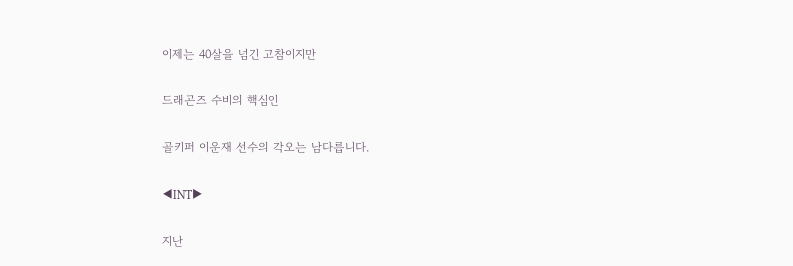이제는 40살을 넘긴 고참이지만

드래곤즈 수비의 핵심인

골키퍼 이운재 선수의 각오는 남다릅니다.

◀INT▶

지난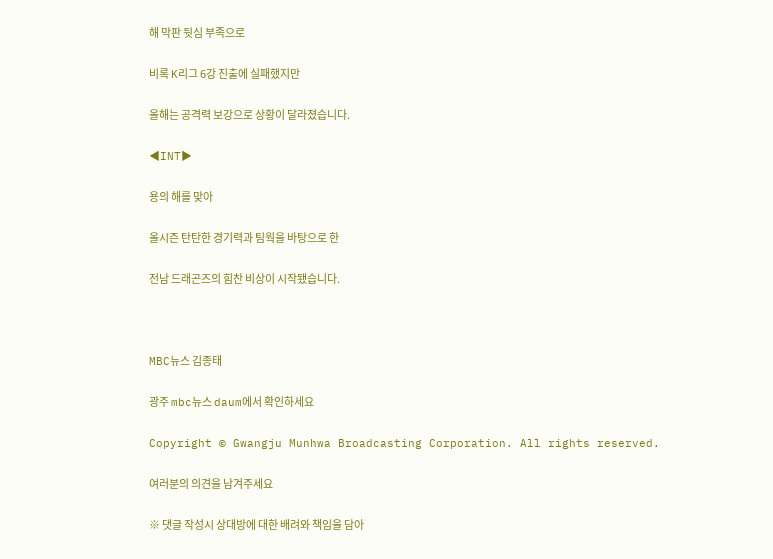해 막판 뒷심 부족으로

비록 K리그 6강 진출에 실패했지만

올해는 공격력 보강으로 상황이 달라졌습니다.

◀INT▶

용의 해를 맞아

올시즌 탄탄한 경기력과 팀웍을 바탕으로 한

전남 드래곤즈의 힘찬 비상이 시작됐습니다.



MBC뉴스 김종태

광주 mbc뉴스 daum에서 확인하세요

Copyright © Gwangju Munhwa Broadcasting Corporation. All rights reserved.

여러분의 의견을 남겨주세요

※ 댓글 작성시 상대방에 대한 배려와 책임을 담아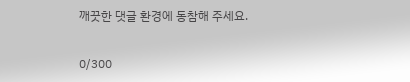깨끗한 댓글 환경에 동참해 주세요.

0/300